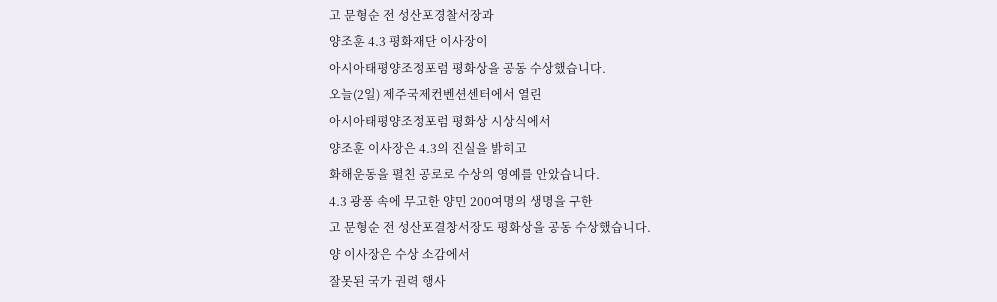고 문형순 전 성산포경찰서장과
양조훈 4.3 평화재단 이사장이
아시아태평양조정포럼 평화상을 공동 수상했습니다.
오늘(2일) 제주국제컨벤션센터에서 열린
아시아태평양조정포럼 평화상 시상식에서
양조훈 이사장은 4.3의 진실을 밝히고
화해운동을 펼친 공로로 수상의 영예를 안았습니다.
4.3 광풍 속에 무고한 양민 200여명의 생명을 구한
고 문형순 전 성산포결창서장도 평화상을 공동 수상했습니다.
양 이사장은 수상 소감에서
잘못된 국가 권력 행사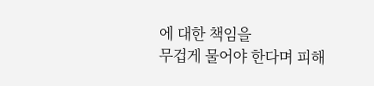에 대한 책임을
무겁게 물어야 한다며 피해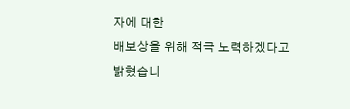자에 대한
배보상을 위해 적극 노력하겠다고
밝혔습니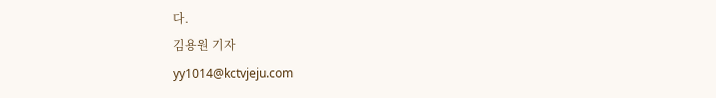다.
김용원 기자
yy1014@kctvjeju.com